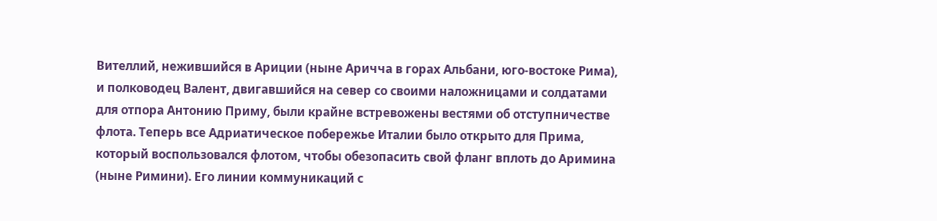Вителлий, нежившийся в Ариции (ныне Аричча в горах Альбани, юго-востоке Рима), и полководец Валент, двигавшийся на север со своими наложницами и солдатами для отпора Антонию Приму, были крайне встревожены вестями об отступничестве флота. Теперь все Адриатическое побережье Италии было открыто для Прима, который воспользовался флотом, чтобы обезопасить свой фланг вплоть до Аримина (ныне Римини). Его линии коммуникаций с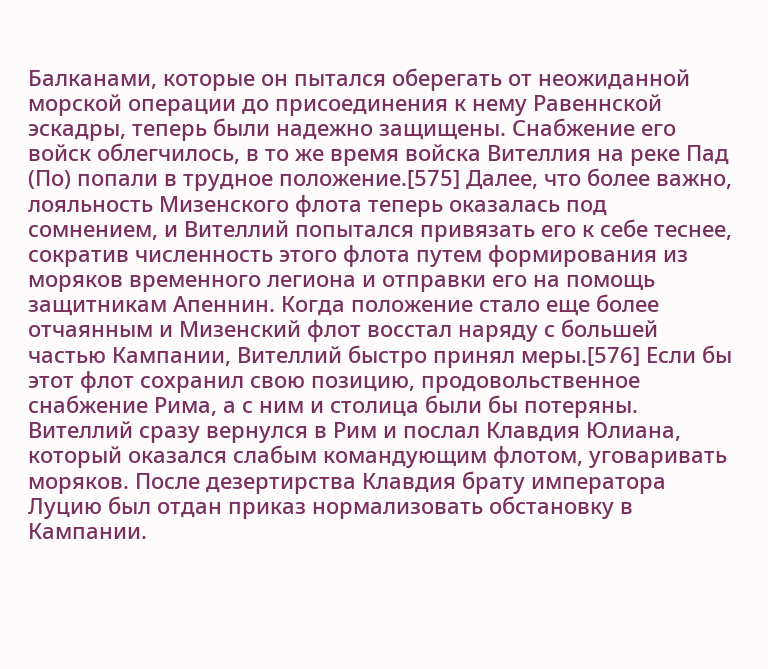Балканами, которые он пытался оберегать от неожиданной морской операции до присоединения к нему Равеннской эскадры, теперь были надежно защищены. Снабжение его войск облегчилось, в то же время войска Вителлия на реке Пад (По) попали в трудное положение.[575] Далее, что более важно, лояльность Мизенского флота теперь оказалась под сомнением, и Вителлий попытался привязать его к себе теснее, сократив численность этого флота путем формирования из моряков временного легиона и отправки его на помощь защитникам Апеннин. Когда положение стало еще более отчаянным и Мизенский флот восстал наряду с большей частью Кампании, Вителлий быстро принял меры.[576] Если бы этот флот сохранил свою позицию, продовольственное снабжение Рима, а с ним и столица были бы потеряны. Вителлий сразу вернулся в Рим и послал Клавдия Юлиана, который оказался слабым командующим флотом, уговаривать моряков. После дезертирства Клавдия брату императора Луцию был отдан приказ нормализовать обстановку в Кампании.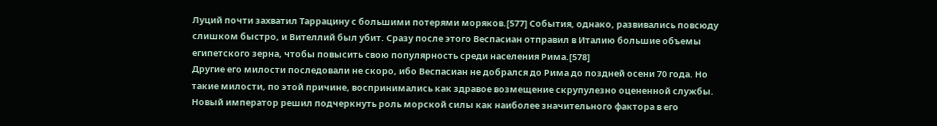Луций почти захватил Таррацину с большими потерями моряков.[577] События, однако, развивались повсюду слишком быстро, и Вителлий был убит. Сразу после этого Веспасиан отправил в Италию большие объемы египетского зерна, чтобы повысить свою популярность среди населения Рима.[578]
Другие его милости последовали не скоро, ибо Веспасиан не добрался до Рима до поздней осени 70 года. Но такие милости, по этой причине, воспринимались как здравое возмещение скрупулезно оцененной службы. Новый император решил подчеркнуть роль морской силы как наиболее значительного фактора в его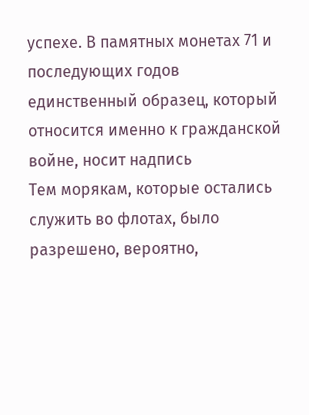успехе. В памятных монетах 71 и последующих годов единственный образец, который относится именно к гражданской войне, носит надпись
Тем морякам, которые остались служить во флотах, было разрешено, вероятно,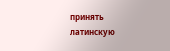принять латинскую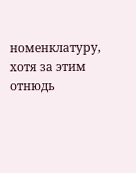номенклатуру, хотя за этим отнюдь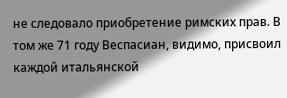не следовало приобретение римских прав. В том же 71 году Веспасиан, видимо, присвоил каждой итальянской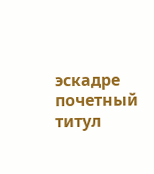эскадре почетный титул